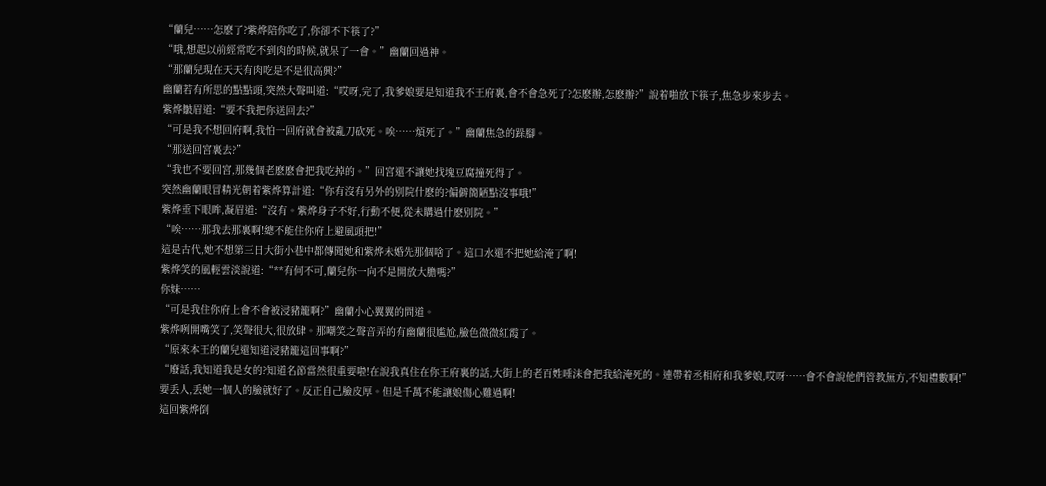“蘭兒……怎麽了?紫烨陪你吃了,你卻不下筷了?”
“哦,想起以前經常吃不到肉的時候,就呆了一會。”幽蘭回過神。
“那蘭兒現在天天有肉吃是不是很高興?”
幽蘭若有所思的點點頭,突然大聲叫道:“哎呀,完了,我爹娘要是知道我不王府裏,會不會急死了?怎麽辦,怎麽辦?”說着啪放下筷子,焦急步來步去。
紫烨皺眉道:“要不我把你送回去?”
“可是我不想回府啊,我怕一回府就會被亂刀砍死。唉……煩死了。”幽蘭焦急的跺腳。
“那送回宮裏去?”
“我也不要回宮,那幾個老麽麽會把我吃掉的。”回宮還不讓她找塊豆腐撞死得了。
突然幽蘭眼冒精光朝着紫烨算計道:“你有沒有另外的别院什麽的?偏僻簡陋點沒事哦!”
紫烨垂下眼眸,凝眉道:“沒有。紫烨身子不好,行動不便,從未購過什麽别院。”
“唉……那我去那裏啊!總不能住你府上避風頭把!”
這是古代,她不想第三日大街小巷中都傳聞她和紫烨未婚先那個啥了。這口水還不把她給淹了啊!
紫烨笑的風輕雲淡說道:“**有何不可,蘭兒你一向不是開放大膽嗎?”
你妹……
“可是我住你府上會不會被浸豬籠啊?”幽蘭小心翼翼的問道。
紫烨咧開嘴笑了,笑聲很大,很放肆。那嘲笑之聲音弄的有幽蘭很尴尬,臉色微微紅霞了。
“原來本王的蘭兒還知道浸豬籠這回事啊?”
“廢話,我知道我是女的?知道名節當然很重要啦!在說我真住在你王府裏的話,大街上的老百姓唾沫會把我給淹死的。連帶着丞相府和我爹娘,哎呀……會不會說他們管教無方,不知禮數啊!”
要丢人,丢她一個人的臉就好了。反正自己臉皮厚。但是千萬不能讓娘傷心難過啊!
這回紫烨倒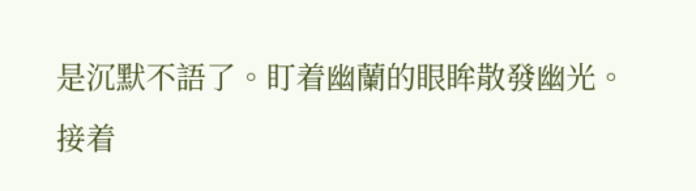是沉默不語了。盯着幽蘭的眼眸散發幽光。
接着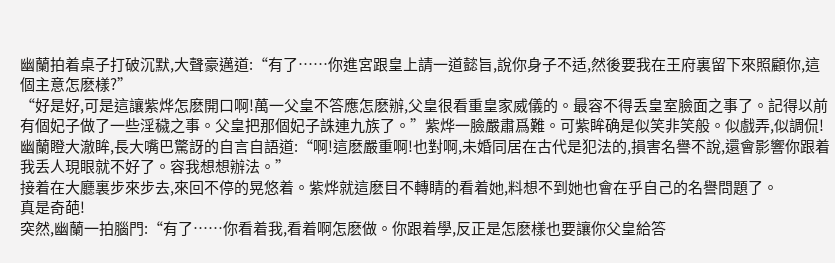幽蘭拍着桌子打破沉默,大聲豪邁道:“有了……你進宮跟皇上請一道懿旨,說你身子不适,然後要我在王府裏留下來照顧你,這個主意怎麽樣?”
“好是好,可是這讓紫烨怎麽開口啊!萬一父皇不答應怎麽辦,父皇很看重皇家威儀的。最容不得丢皇室臉面之事了。記得以前有個妃子做了一些淫穢之事。父皇把那個妃子誅連九族了。”紫烨一臉嚴肅爲難。可紫眸确是似笑非笑般。似戲弄,似調侃!
幽蘭瞪大澈眸,長大嘴巴驚訝的自言自語道:“啊!這麽嚴重啊!也對啊,未婚同居在古代是犯法的,損害名譽不說,還會影響你跟着我丢人現眼就不好了。容我想想辦法。”
接着在大廳裏步來步去,來回不停的晃悠着。紫烨就這麽目不轉睛的看着她,料想不到她也會在乎自己的名譽問題了。
真是奇葩!
突然,幽蘭一拍腦門:“有了……你看着我,看着啊怎麽做。你跟着學,反正是怎麽樣也要讓你父皇給答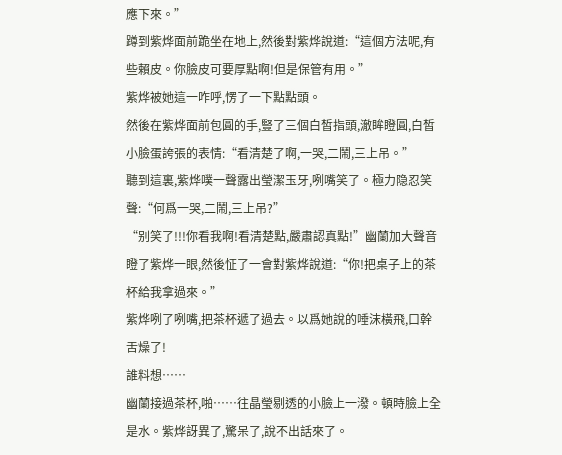應下來。”
蹲到紫烨面前跪坐在地上,然後對紫烨說道:“這個方法呢,有些賴皮。你臉皮可要厚點啊!但是保管有用。”
紫烨被她這一咋呼,愣了一下點點頭。
然後在紫烨面前包圓的手,豎了三個白皙指頭,澈眸瞪圓,白皙小臉蛋誇張的表情:“看清楚了啊,一哭,二鬧,三上吊。”
聽到這裏,紫烨噗一聲露出瑩潔玉牙,咧嘴笑了。極力隐忍笑聲:“何爲一哭,二鬧,三上吊?”
“别笑了!!!你看我啊!看清楚點,嚴肅認真點!”幽蘭加大聲音瞪了紫烨一眼,然後怔了一會對紫烨說道:“你!把桌子上的茶杯給我拿過來。”
紫烨咧了咧嘴,把茶杯遞了過去。以爲她說的唾沫橫飛,口幹舌燥了!
誰料想……
幽蘭接過茶杯,啪……往晶瑩剔透的小臉上一潑。頓時臉上全是水。紫烨訝異了,驚呆了,說不出話來了。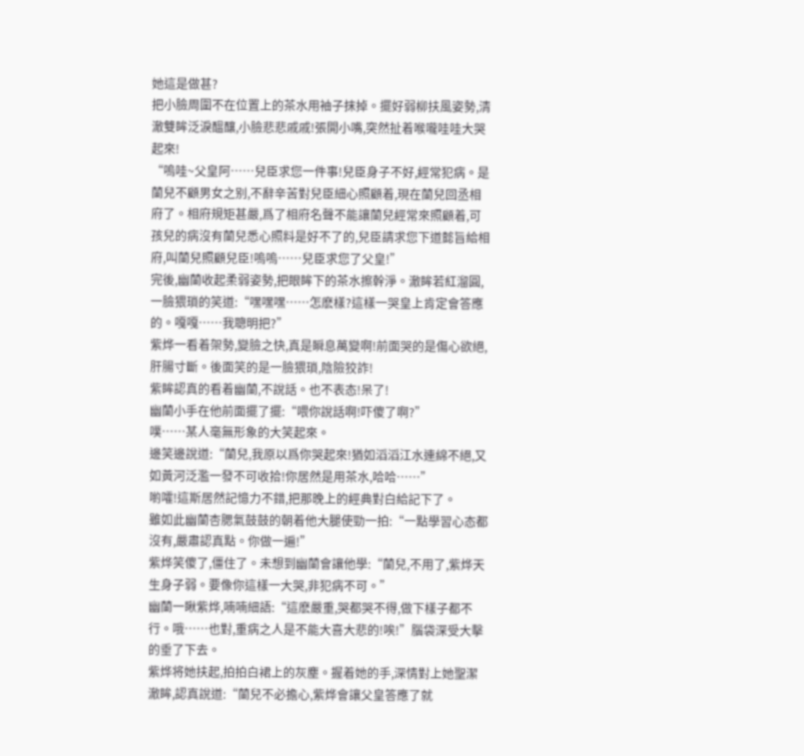她這是做甚?
把小臉周圍不在位置上的茶水用袖子抹掉。擺好弱柳扶風姿勢,清澈雙眸泛淚醞釀,小臉悲悲戚戚!張開小嘴,突然扯着喉嚨哇哇大哭起來!
“嗚哇~父皇阿……兒臣求您一件事!兒臣身子不好,經常犯病。是蘭兒不顧男女之别,不辭辛苦對兒臣細心照顧着,現在蘭兒回丞相府了。相府規矩甚嚴,爲了相府名聲不能讓蘭兒經常來照顧着,可孩兒的病沒有蘭兒悉心照料是好不了的,兒臣請求您下道懿旨給相府,叫蘭兒照顧兒臣!嗚嗚……兒臣求您了父皇!”
完後,幽蘭收起柔弱姿勢,把眼眸下的茶水擦幹淨。澈眸若紅溜圓,一臉猥瑣的笑道:“嘿嘿嘿……怎麽樣?這樣一哭皇上肯定會答應的。嘎嘎……我聰明把?”
紫烨一看着架勢,變臉之快,真是瞬息萬變啊!前面哭的是傷心欲絕,肝腸寸斷。後面笑的是一臉猥瑣,陰險狡詐!
紫眸認真的看着幽蘭,不說話。也不表态!呆了!
幽蘭小手在他前面擺了擺:“喂你說話啊!吓傻了啊?”
噗……某人毫無形象的大笑起來。
邊笑邊說道:“蘭兒,我原以爲你哭起來!猶如滔滔江水連綿不絕,又如黃河泛濫一發不可收拾!你居然是用茶水,哈哈……”
喲嚯!這斯居然記憶力不錯,把那晚上的經典對白給記下了。
雖如此幽蘭杏腮氣鼓鼓的朝着他大腿使勁一拍:“一點學習心态都沒有,嚴肅認真點。你做一遍!”
紫烨笑傻了,僵住了。未想到幽蘭會讓他學:“蘭兒,不用了,紫烨天生身子弱。要像你這樣一大哭,非犯病不可。”
幽蘭一瞅紫烨,喃喃細語:“這麽嚴重,哭都哭不得,做下樣子都不行。哦……也對,重病之人是不能大喜大悲的!唉!”腦袋深受大擊的垂了下去。
紫烨将她扶起,拍拍白裙上的灰塵。握着她的手,深情對上她聖潔澈眸,認真說道:“蘭兒不必擔心,紫烨會讓父皇答應了就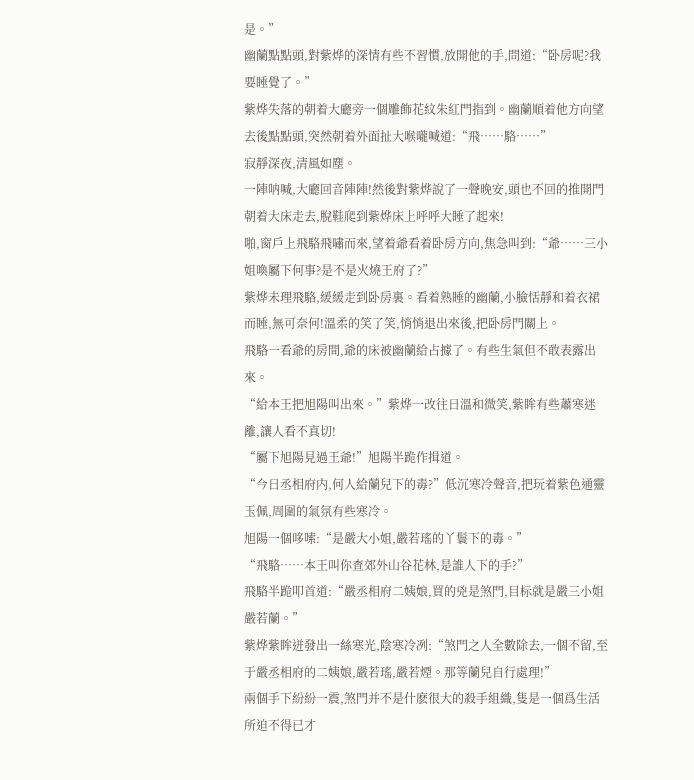是。”
幽蘭點點頭,對紫烨的深情有些不習慣,放開他的手,問道:“卧房呢?我要睡覺了。”
紫烨失落的朝着大廳旁一個雕飾花紋朱紅門指到。幽蘭順着他方向望去後點點頭,突然朝着外面扯大喉嚨喊道:“飛……駱……”
寂靜深夜,清風如塵。
一陣呐喊,大廳回音陣陣!然後對紫烨說了一聲晚安,頭也不回的推開門朝着大床走去,脫鞋爬到紫烨床上呼呼大睡了起來!
啪,窗戶上飛駱飛嘯而來,望着爺看着卧房方向,焦急叫到:“爺……三小姐喚屬下何事?是不是火燒王府了?”
紫烨未理飛駱,緩緩走到卧房裏。看着熟睡的幽蘭,小臉恬靜和着衣裙而睡,無可奈何!溫柔的笑了笑,悄悄退出來後,把卧房門關上。
飛駱一看爺的房間,爺的床被幽蘭給占據了。有些生氣但不敢表露出來。
“給本王把旭陽叫出來。”紫烨一改往日溫和微笑,紫眸有些蕭寒迷離,讓人看不真切!
“屬下旭陽見過王爺!”旭陽半跪作揖道。
“今日丞相府内,何人給蘭兒下的毒?”低沉寒冷聲音,把玩着紫色通靈玉佩,周圍的氣氛有些寒冷。
旭陽一個哆嗦:“是嚴大小姐,嚴若瑤的丫鬟下的毒。”
“飛駱……本王叫你查郊外山谷花林,是誰人下的手?”
飛駱半跪叩首道:“嚴丞相府二姨娘,買的兇是煞門,目标就是嚴三小姐嚴若蘭。”
紫烨紫眸迸發出一絲寒光,陰寒冷冽:“煞門之人全數除去,一個不留,至于嚴丞相府的二姨娘,嚴若瑤,嚴若煙。那等蘭兒自行處理!”
兩個手下紛紛一震,煞門并不是什麽很大的殺手組織,隻是一個爲生活所迫不得已才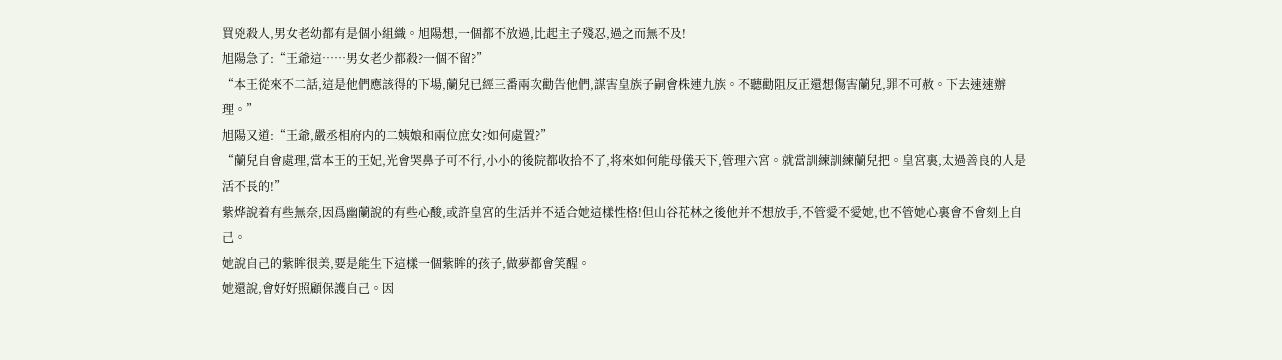買兇殺人,男女老幼都有是個小組織。旭陽想,一個都不放過,比起主子殘忍,過之而無不及!
旭陽急了:“王爺這……男女老少都殺?一個不留?”
“本王從來不二話,這是他們應該得的下場,蘭兒已經三番兩次勸告他們,謀害皇族子嗣會株連九族。不聽勸阻反正還想傷害蘭兒,罪不可赦。下去速速辦理。”
旭陽又道:“王爺,嚴丞相府内的二姨娘和兩位庶女?如何處置?”
“蘭兒自會處理,當本王的王妃,光會哭鼻子可不行,小小的後院都收拾不了,将來如何能母儀天下,管理六宮。就當訓練訓練蘭兒把。皇宮裏,太過善良的人是活不長的!”
紫烨說着有些無奈,因爲幽蘭說的有些心酸,或許皇宮的生活并不适合她這樣性格!但山谷花林之後他并不想放手,不管愛不愛她,也不管她心裏會不會刻上自己。
她說自己的紫眸很美,要是能生下這樣一個紫眸的孩子,做夢都會笑醒。
她還說,會好好照顧保護自己。因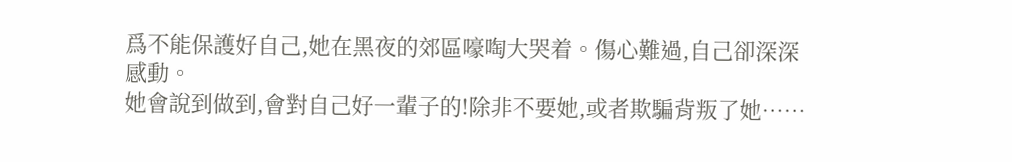爲不能保護好自己,她在黑夜的郊區嚎啕大哭着。傷心難過,自己卻深深感動。
她會說到做到,會對自己好一輩子的!除非不要她,或者欺騙背叛了她……